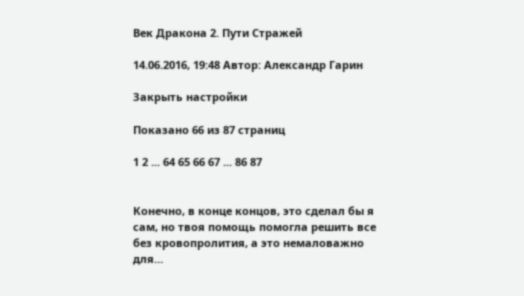Век Дракона 2. Пути Стражей

14.06.2016, 19:48 Автор: Александр Гарин

Закрыть настройки

Показано 66 из 87 страниц

1 2 ... 64 65 66 67 ... 86 87


Конечно, в конце концов, это сделал бы я сам, но твоя помощь помогла решить все без кровопролития, а это немаловажно для…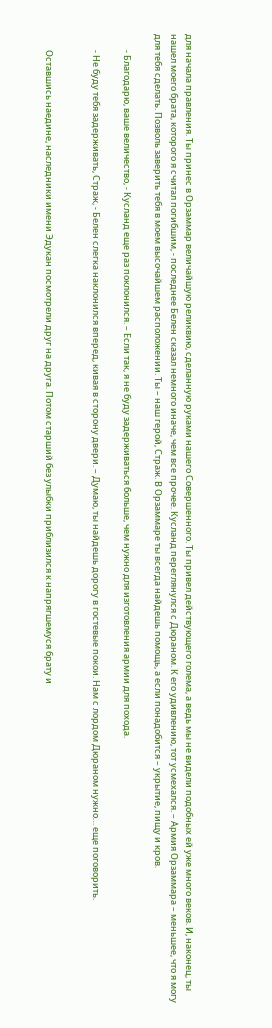для начала правления. Ты принес в Орзаммар величайшую реликвию, сделанную руками нашего Совершенного. Ты привел действующего голема, а ведь мы не видели подобных ей уже много веков. И, наконец, ты нашел моего брата, которого я считал погибшим, - последнее Белен сказал немного иначе, чем все прочее. Кусланд переглянулся с Дюраном. К его удивлению, тот усмехался. – Армия Орзаммара – меньшее, что я могу для тебя сделать. Позволь заверить тебя в моем высочайшем расположении. Ты – наш герой, Страж. В Орзаммаре ты всегда найдешь помощь, а если понадобится – укрытие, пищу и кров.

        - Благодарю, ваше величество, - Кусланд еще раз поклонился. – Если так, я не буду задерживаться больше, чем нужно для изготовления армии для похода.

        - Не буду тебя задерживать, Страж, - Белен слегка наклонился вперед, кивая в сторону двери. – Думаю, ты найдешь дорогу в гостевые покои. Нам с лордом Дюраном нужно… еще поговорить.


        Оставшись наедине, наследники имени Эдукан посмотрели друг на друга. Потом старший без улыбки приблизился к напрягшемуся брату и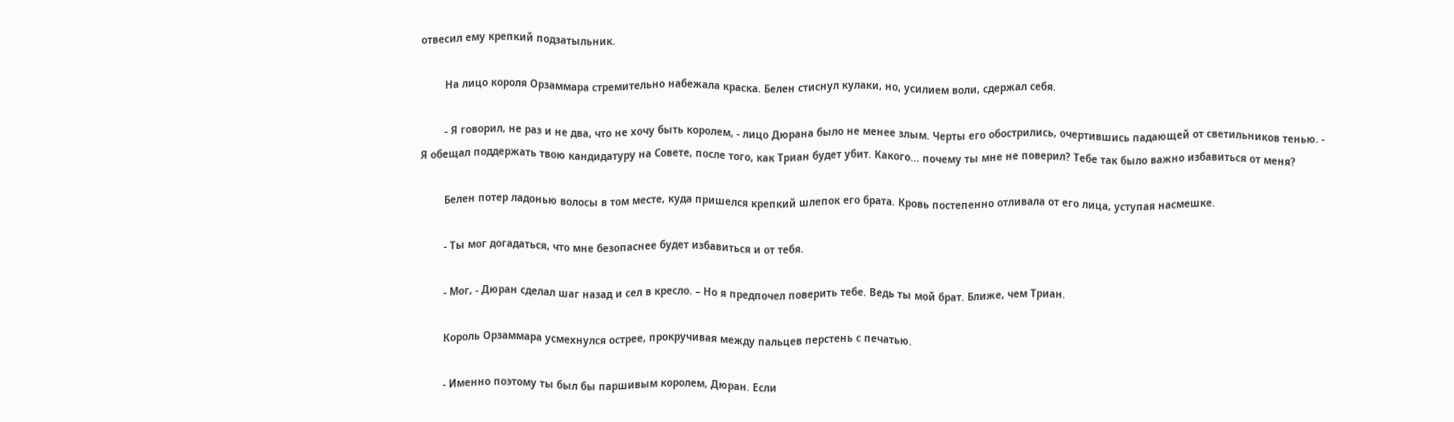отвесил ему крепкий подзатыльник.

        На лицо короля Орзаммара стремительно набежала краска. Белен стиснул кулаки, но, усилием воли, сдержал себя.

        - Я говорил, не раз и не два, что не хочу быть королем, - лицо Дюрана было не менее злым. Черты его обострились, очертившись падающей от светильников тенью. - Я обещал поддержать твою кандидатуру на Совете, после того, как Триан будет убит. Какого... почему ты мне не поверил? Тебе так было важно избавиться от меня?

        Белен потер ладонью волосы в том месте, куда пришелся крепкий шлепок его брата. Кровь постепенно отливала от его лица, уступая насмешке.

        - Ты мог догадаться, что мне безопаснее будет избавиться и от тебя.

        - Мог, - Дюран сделал шаг назад и сел в кресло. – Но я предпочел поверить тебе. Ведь ты мой брат. Ближе, чем Триан.

        Король Орзаммара усмехнулся острее, прокручивая между пальцев перстень с печатью.

        - Именно поэтому ты был бы паршивым королем, Дюран. Если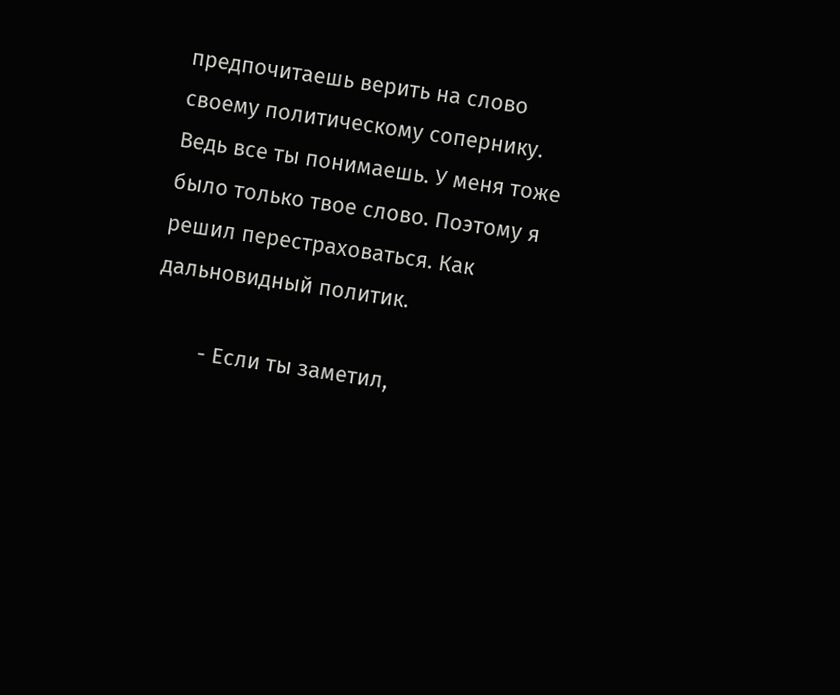предпочитаешь верить на слово своему политическому сопернику. Ведь все ты понимаешь. У меня тоже было только твое слово. Поэтому я решил перестраховаться. Как дальновидный политик.

        - Если ты заметил,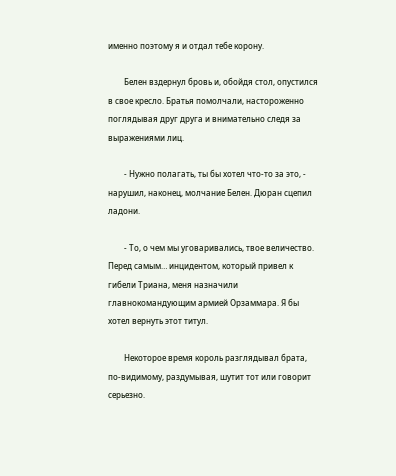именно поэтому я и отдал тебе корону.

        Белен вздернул бровь и, обойдя стол, опустился в свое кресло. Братья помолчали, настороженно поглядывая друг друга и внимательно следя за выражениями лиц.

        - Нужно полагать, ты бы хотел что-то за это, - нарушил, наконец, молчание Белен. Дюран сцепил ладони.

        - То, о чем мы уговаривались, твое величество. Перед самым… инцидентом, который привел к гибели Триана, меня назначили главнокомандующим армией Орзаммара. Я бы хотел вернуть этот титул.

        Некоторое время король разглядывал брата, по-видимому, раздумывая, шутит тот или говорит серьезно.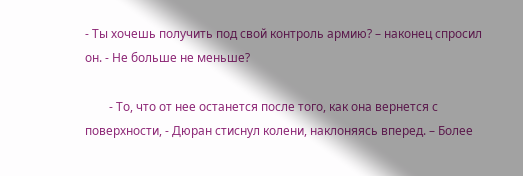- Ты хочешь получить под свой контроль армию? – наконец спросил он. - Не больше не меньше?

        - То, что от нее останется после того, как она вернется с поверхности, - Дюран стиснул колени, наклоняясь вперед. – Более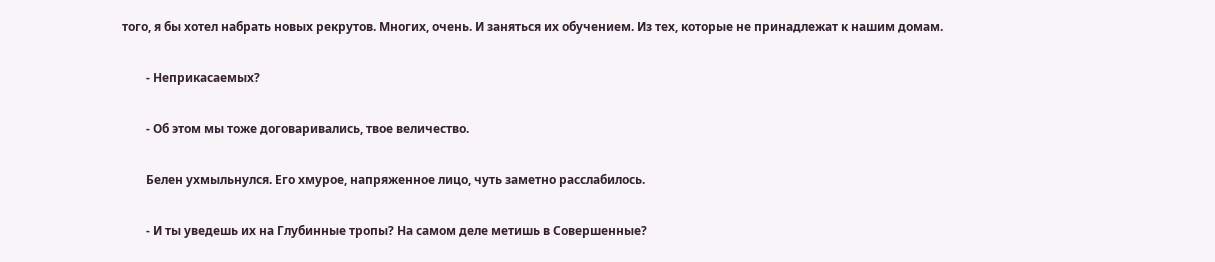того, я бы хотел набрать новых рекрутов. Многих, очень. И заняться их обучением. Из тех, которые не принадлежат к нашим домам.

        - Неприкасаемых?

        - Об этом мы тоже договаривались, твое величество.

        Белен ухмыльнулся. Его хмурое, напряженное лицо, чуть заметно расслабилось.

        - И ты уведешь их на Глубинные тропы? На самом деле метишь в Совершенные?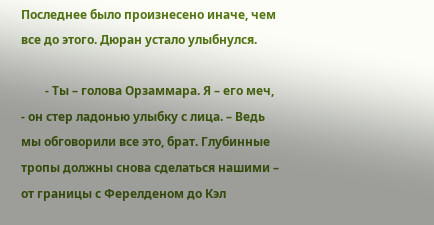Последнее было произнесено иначе, чем все до этого. Дюран устало улыбнулся.

        - Ты – голова Орзаммара. Я – его меч, - он стер ладонью улыбку с лица. – Ведь мы обговорили все это, брат. Глубинные тропы должны снова сделаться нашими – от границы с Ферелденом до Кэл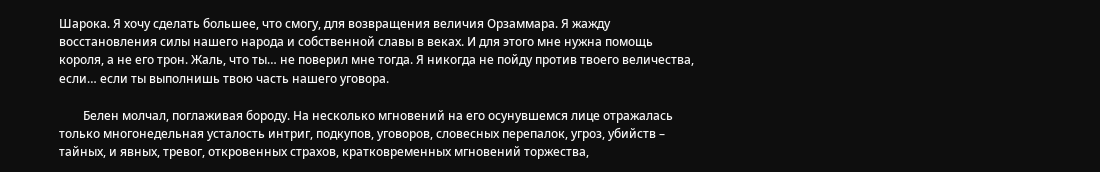Шарока. Я хочу сделать большее, что смогу, для возвращения величия Орзаммара. Я жажду восстановления силы нашего народа и собственной славы в веках. И для этого мне нужна помощь короля, а не его трон. Жаль, что ты… не поверил мне тогда. Я никогда не пойду против твоего величества, если… если ты выполнишь твою часть нашего уговора.

        Белен молчал, поглаживая бороду. На несколько мгновений на его осунувшемся лице отражалась только многонедельная усталость интриг, подкупов, уговоров, словесных перепалок, угроз, убийств – тайных, и явных, тревог, откровенных страхов, кратковременных мгновений торжества,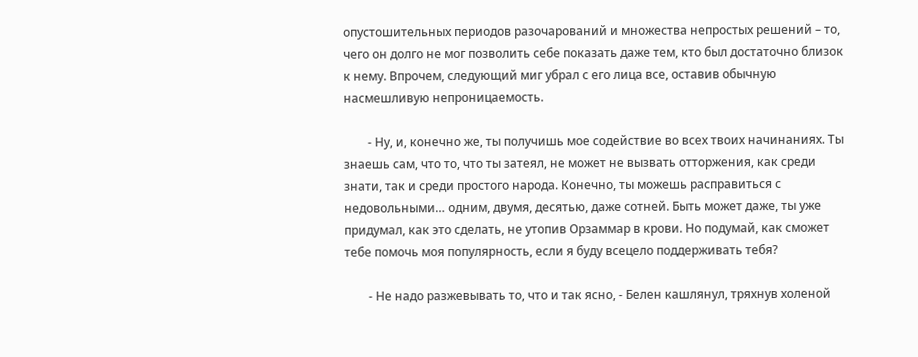опустошительных периодов разочарований и множества непростых решений – то, чего он долго не мог позволить себе показать даже тем, кто был достаточно близок к нему. Впрочем, следующий миг убрал с его лица все, оставив обычную насмешливую непроницаемость.

        - Ну, и, конечно же, ты получишь мое содействие во всех твоих начинаниях. Ты знаешь сам, что то, что ты затеял, не может не вызвать отторжения, как среди знати, так и среди простого народа. Конечно, ты можешь расправиться с недовольными… одним, двумя, десятью, даже сотней. Быть может даже, ты уже придумал, как это сделать, не утопив Орзаммар в крови. Но подумай, как сможет тебе помочь моя популярность, если я буду всецело поддерживать тебя?

        - Не надо разжевывать то, что и так ясно, - Белен кашлянул, тряхнув холеной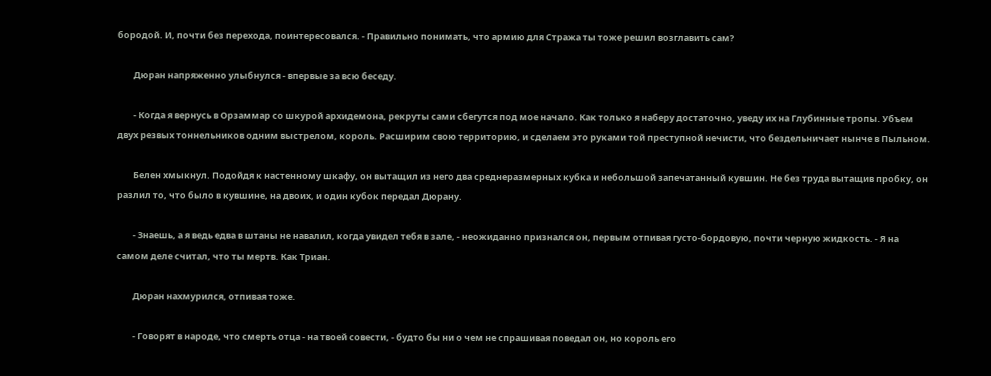бородой. И, почти без перехода, поинтересовался. - Правильно понимать, что армию для Стража ты тоже решил возглавить сам?

        Дюран напряженно улыбнулся - впервые за всю беседу.

        - Когда я вернусь в Орзаммар со шкурой архидемона, рекруты сами сбегутся под мое начало. Как только я наберу достаточно, уведу их на Глубинные тропы. Убъем двух резвых тоннельников одним выстрелом, король. Расширим свою территорию, и сделаем это руками той преступной нечисти, что бездельничает нынче в Пыльном.

        Белен хмыкнул. Подойдя к настенному шкафу, он вытащил из него два среднеразмерных кубка и небольшой запечатанный кувшин. Не без труда вытащив пробку, он разлил то, что было в кувшине, на двоих, и один кубок передал Дюрану.

        - Знаешь, а я ведь едва в штаны не навалил, когда увидел тебя в зале, - неожиданно признался он, первым отпивая густо-бордовую, почти черную жидкость. - Я на самом деле считал, что ты мертв. Как Триан.

        Дюран нахмурился, отпивая тоже.

        - Говорят в народе, что смерть отца - на твоей совести, - будто бы ни о чем не спрашивая поведал он, но король его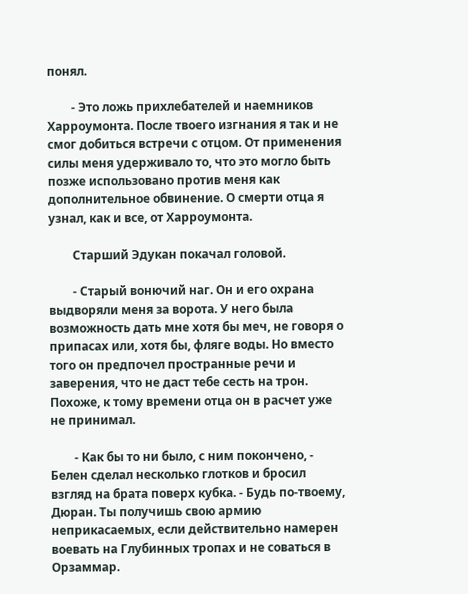понял.

        - Это ложь прихлебателей и наемников Харроумонта. После твоего изгнания я так и не смог добиться встречи с отцом. От применения силы меня удерживало то, что это могло быть позже использовано против меня как дополнительное обвинение. О смерти отца я узнал, как и все, от Харроумонта.

        Старший Эдукан покачал головой.

        - Старый вонючий наг. Он и его охрана выдворяли меня за ворота. У него была возможность дать мне хотя бы меч, не говоря о припасах или, хотя бы, фляге воды. Но вместо того он предпочел пространные речи и заверения, что не даст тебе сесть на трон. Похоже, к тому времени отца он в расчет уже не принимал.

        - Как бы то ни было, с ним покончено, - Белен сделал несколько глотков и бросил взгляд на брата поверх кубка. - Будь по-твоему, Дюран. Ты получишь свою армию неприкасаемых, если действительно намерен воевать на Глубинных тропах и не соваться в Орзаммар.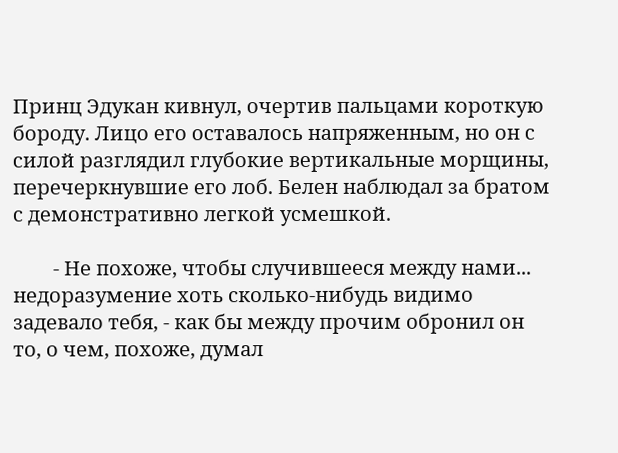Принц Эдукан кивнул, очертив пальцами короткую бороду. Лицо его оставалось напряженным, но он с силой разглядил глубокие вертикальные морщины, перечеркнувшие его лоб. Белен наблюдал за братом с демонстративно легкой усмешкой.

        - Не похоже, чтобы случившееся между нами... недоразумение хоть сколько-нибудь видимо задевало тебя, - как бы между прочим обронил он то, о чем, похоже, думал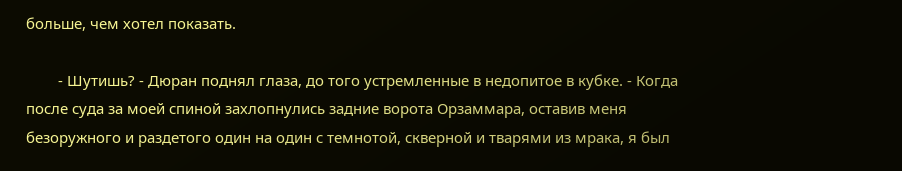больше, чем хотел показать.

        - Шутишь? - Дюран поднял глаза, до того устремленные в недопитое в кубке. - Когда после суда за моей спиной захлопнулись задние ворота Орзаммара, оставив меня безоружного и раздетого один на один с темнотой, скверной и тварями из мрака, я был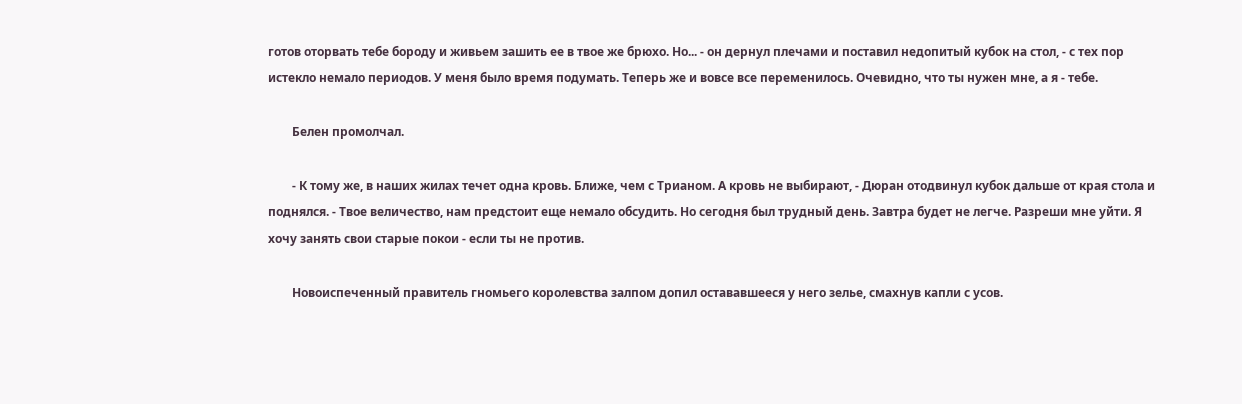готов оторвать тебе бороду и живьем зашить ее в твое же брюхо. Но... - он дернул плечами и поставил недопитый кубок на стол, - с тех пор истекло немало периодов. У меня было время подумать. Теперь же и вовсе все переменилось. Очевидно, что ты нужен мне, а я - тебе.

        Белен промолчал.

        - К тому же, в наших жилах течет одна кровь. Ближе, чем с Трианом. А кровь не выбирают, - Дюран отодвинул кубок дальше от края стола и поднялся. - Твое величество, нам предстоит еще немало обсудить. Но сегодня был трудный день. Завтра будет не легче. Разреши мне уйти. Я хочу занять свои старые покои - если ты не против.

        Новоиспеченный правитель гномьего королевства залпом допил остававшееся у него зелье, смахнув капли с усов.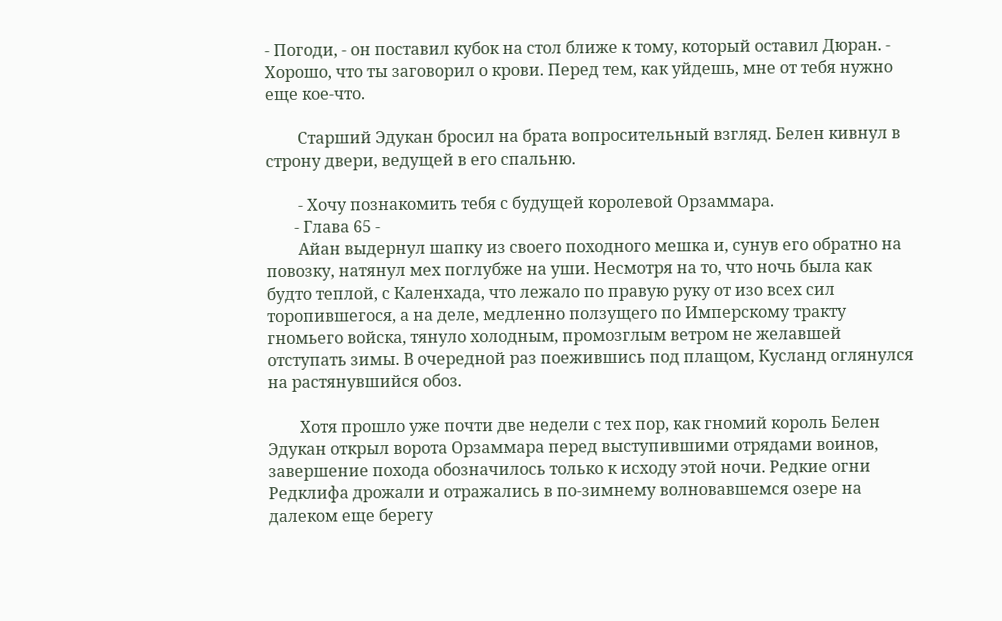- Погоди, - он поставил кубок на стол ближе к тому, который оставил Дюран. - Хорошо, что ты заговорил о крови. Перед тем, как уйдешь, мне от тебя нужно еще кое-что.

        Старший Эдукан бросил на брата вопросительный взгляд. Белен кивнул в строну двери, ведущей в его спальню.

        - Хочу познакомить тебя с будущей королевой Орзаммара.
       - Глава 65 -
        Айан выдернул шапку из своего походного мешка и, сунув его обратно на повозку, натянул мех поглубже на уши. Несмотря на то, что ночь была как будто теплой, с Каленхада, что лежало по правую руку от изо всех сил торопившегося, а на деле, медленно ползущего по Имперскому тракту гномьего войска, тянуло холодным, промозглым ветром не желавшей отступать зимы. В очередной раз поежившись под плащом, Кусланд оглянулся на растянувшийся обоз.

        Хотя прошло уже почти две недели с тех пор, как гномий король Белен Эдукан открыл ворота Орзаммара перед выступившими отрядами воинов, завершение похода обозначилось только к исходу этой ночи. Редкие огни Редклифа дрожали и отражались в по-зимнему волновавшемся озере на далеком еще берегу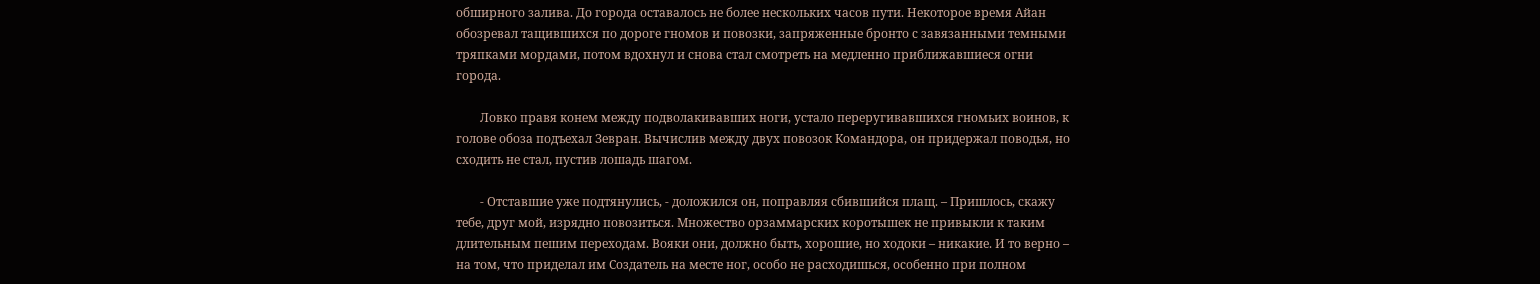обширного залива. До города оставалось не более нескольких часов пути. Некоторое время Айан обозревал тащившихся по дороге гномов и повозки, запряженные бронто с завязанными темными тряпками мордами, потом вдохнул и снова стал смотреть на медленно приближавшиеся огни города.

        Ловко правя конем между подволакивавших ноги, устало переругивавшихся гномьих воинов, к голове обоза подъехал Зевран. Вычислив между двух повозок Командора, он придержал поводья, но сходить не стал, пустив лошадь шагом.

        - Отставшие уже подтянулись, - доложился он, поправляя сбившийся плащ. – Пришлось, скажу тебе, друг мой, изрядно повозиться. Множество орзаммарских коротышек не привыкли к таким длительным пешим переходам. Вояки они, должно быть, хорошие, но ходоки – никакие. И то верно – на том, что приделал им Создатель на месте ног, особо не расходишься, особенно при полном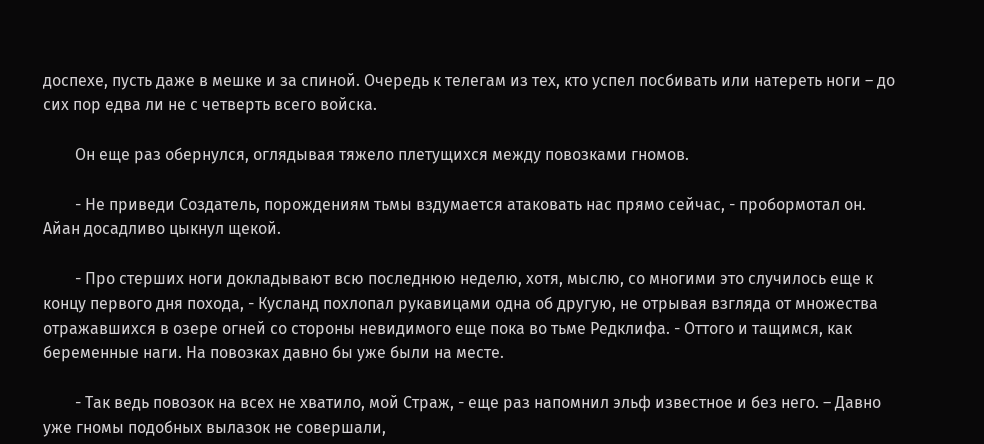доспехе, пусть даже в мешке и за спиной. Очередь к телегам из тех, кто успел посбивать или натереть ноги – до сих пор едва ли не с четверть всего войска.

        Он еще раз обернулся, оглядывая тяжело плетущихся между повозками гномов.

        - Не приведи Создатель, порождениям тьмы вздумается атаковать нас прямо сейчас, - пробормотал он. Айан досадливо цыкнул щекой.

        - Про стерших ноги докладывают всю последнюю неделю, хотя, мыслю, со многими это случилось еще к концу первого дня похода, - Кусланд похлопал рукавицами одна об другую, не отрывая взгляда от множества отражавшихся в озере огней со стороны невидимого еще пока во тьме Редклифа. - Оттого и тащимся, как беременные наги. На повозках давно бы уже были на месте.

        - Так ведь повозок на всех не хватило, мой Страж, - еще раз напомнил эльф известное и без него. – Давно уже гномы подобных вылазок не совершали,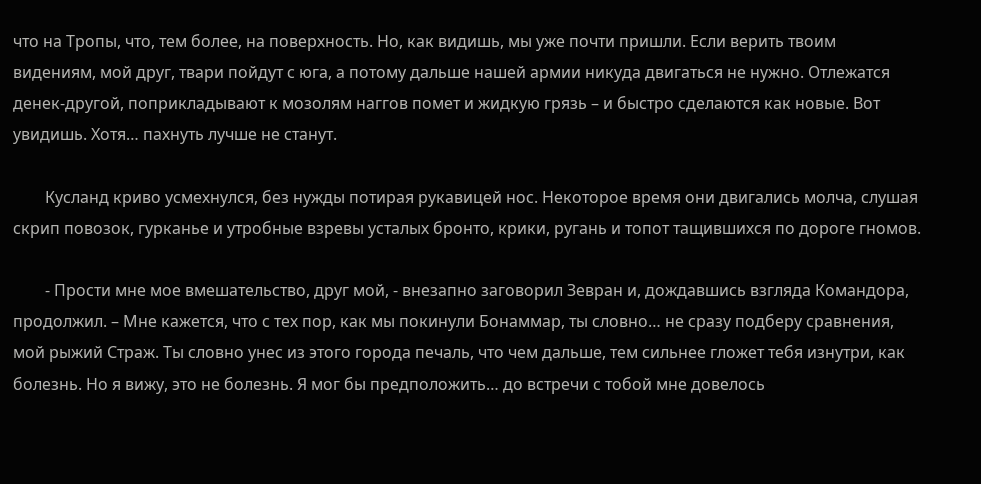что на Тропы, что, тем более, на поверхность. Но, как видишь, мы уже почти пришли. Если верить твоим видениям, мой друг, твари пойдут с юга, а потому дальше нашей армии никуда двигаться не нужно. Отлежатся денек-другой, поприкладывают к мозолям наггов помет и жидкую грязь – и быстро сделаются как новые. Вот увидишь. Хотя… пахнуть лучше не станут.

        Кусланд криво усмехнулся, без нужды потирая рукавицей нос. Некоторое время они двигались молча, слушая скрип повозок, гурканье и утробные взревы усталых бронто, крики, ругань и топот тащившихся по дороге гномов.

        - Прости мне мое вмешательство, друг мой, - внезапно заговорил Зевран и, дождавшись взгляда Командора, продолжил. – Мне кажется, что с тех пор, как мы покинули Бонаммар, ты словно… не сразу подберу сравнения, мой рыжий Страж. Ты словно унес из этого города печаль, что чем дальше, тем сильнее гложет тебя изнутри, как болезнь. Но я вижу, это не болезнь. Я мог бы предположить… до встречи с тобой мне довелось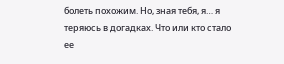болеть похожим. Но, зная тебя, я… я теряюсь в догадках. Что или кто стало ее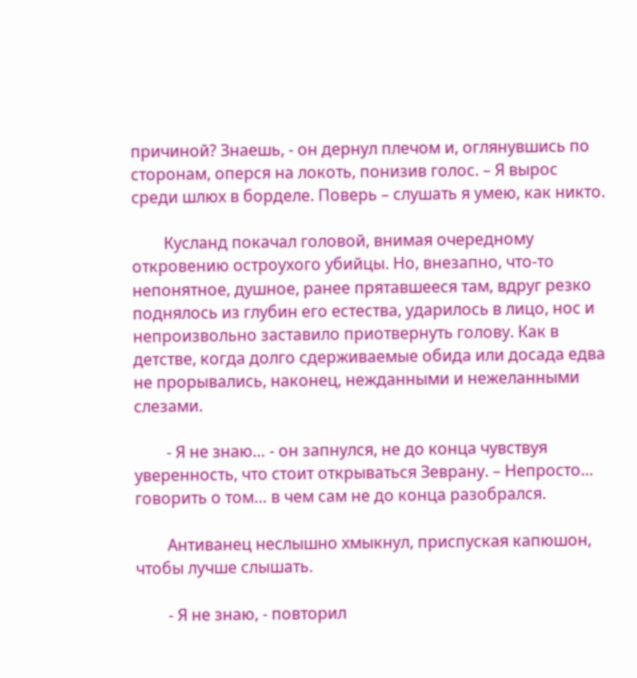причиной? Знаешь, - он дернул плечом и, оглянувшись по сторонам, оперся на локоть, понизив голос. – Я вырос среди шлюх в борделе. Поверь – слушать я умею, как никто.

        Кусланд покачал головой, внимая очередному откровению остроухого убийцы. Но, внезапно, что-то непонятное, душное, ранее прятавшееся там, вдруг резко поднялось из глубин его естества, ударилось в лицо, нос и непроизвольно заставило приотвернуть голову. Как в детстве, когда долго сдерживаемые обида или досада едва не прорывались, наконец, нежданными и нежеланными слезами.

        - Я не знаю… - он запнулся, не до конца чувствуя уверенность, что стоит открываться Зеврану. – Непросто… говорить о том… в чем сам не до конца разобрался.

        Антиванец неслышно хмыкнул, приспуская капюшон, чтобы лучше слышать.

        - Я не знаю, - повторил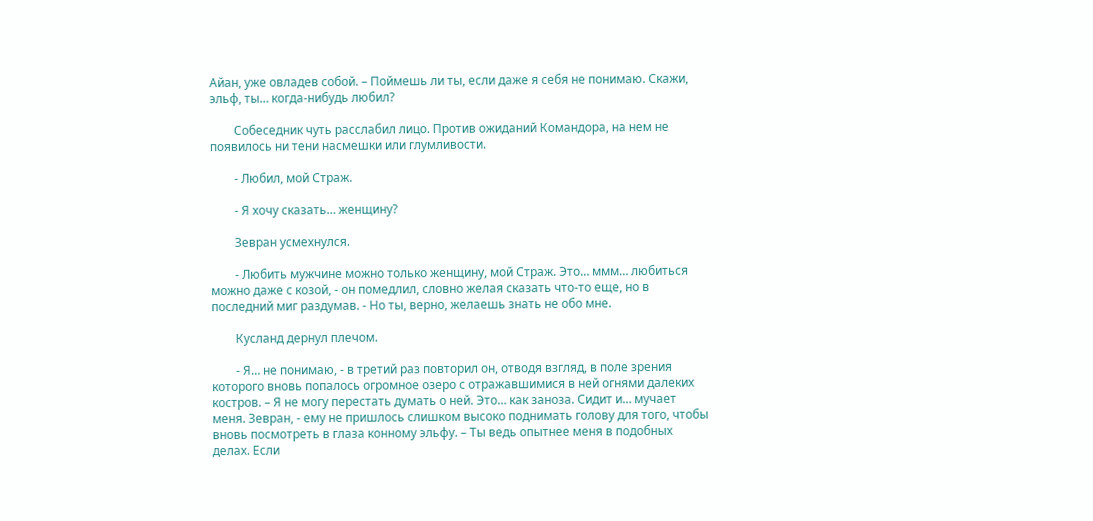Айан, уже овладев собой. – Поймешь ли ты, если даже я себя не понимаю. Скажи, эльф, ты… когда-нибудь любил?

        Собеседник чуть расслабил лицо. Против ожиданий Командора, на нем не появилось ни тени насмешки или глумливости.

        - Любил, мой Страж.

        - Я хочу сказать… женщину?

        Зевран усмехнулся.

        - Любить мужчине можно только женщину, мой Страж. Это… ммм… любиться можно даже с козой, - он помедлил, словно желая сказать что-то еще, но в последний миг раздумав. - Но ты, верно, желаешь знать не обо мне.

        Кусланд дернул плечом.

        - Я… не понимаю, - в третий раз повторил он, отводя взгляд, в поле зрения которого вновь попалось огромное озеро с отражавшимися в ней огнями далеких костров. – Я не могу перестать думать о ней. Это… как заноза. Сидит и… мучает меня. Зевран, - ему не пришлось слишком высоко поднимать голову для того, чтобы вновь посмотреть в глаза конному эльфу. – Ты ведь опытнее меня в подобных делах. Если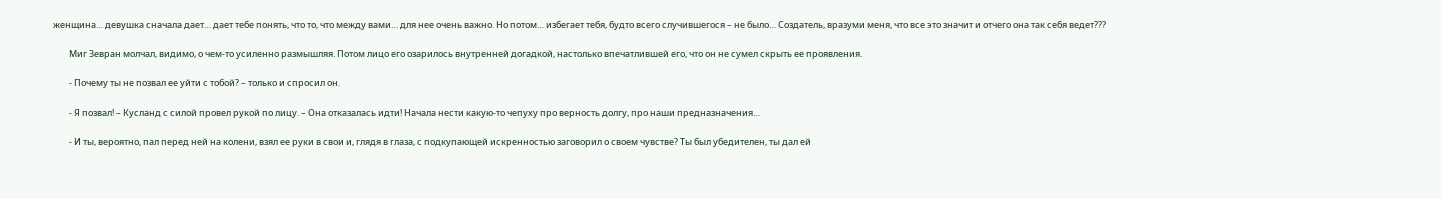женщина… девушка сначала дает… дает тебе понять, что то, что между вами… для нее очень важно. Но потом… избегает тебя, будто всего случившегося – не было… Создатель, вразуми меня, что все это значит и отчего она так себя ведет???

        Миг Зевран молчал, видимо, о чем-то усиленно размышляя. Потом лицо его озарилось внутренней догадкой, настолько впечатлившей его, что он не сумел скрыть ее проявления.

        - Почему ты не позвал ее уйти с тобой? – только и спросил он.

        - Я позвал! – Кусланд с силой провел рукой по лицу. – Она отказалась идти! Начала нести какую-то чепуху про верность долгу, про наши предназначения…

        - И ты, вероятно, пал перед ней на колени, взял ее руки в свои и, глядя в глаза, с подкупающей искренностью заговорил о своем чувстве? Ты был убедителен, ты дал ей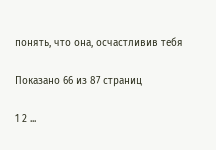понять, что она, осчастливив тебя

Показано 66 из 87 страниц

1 2 ...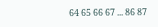64 65 66 67 ... 86 87